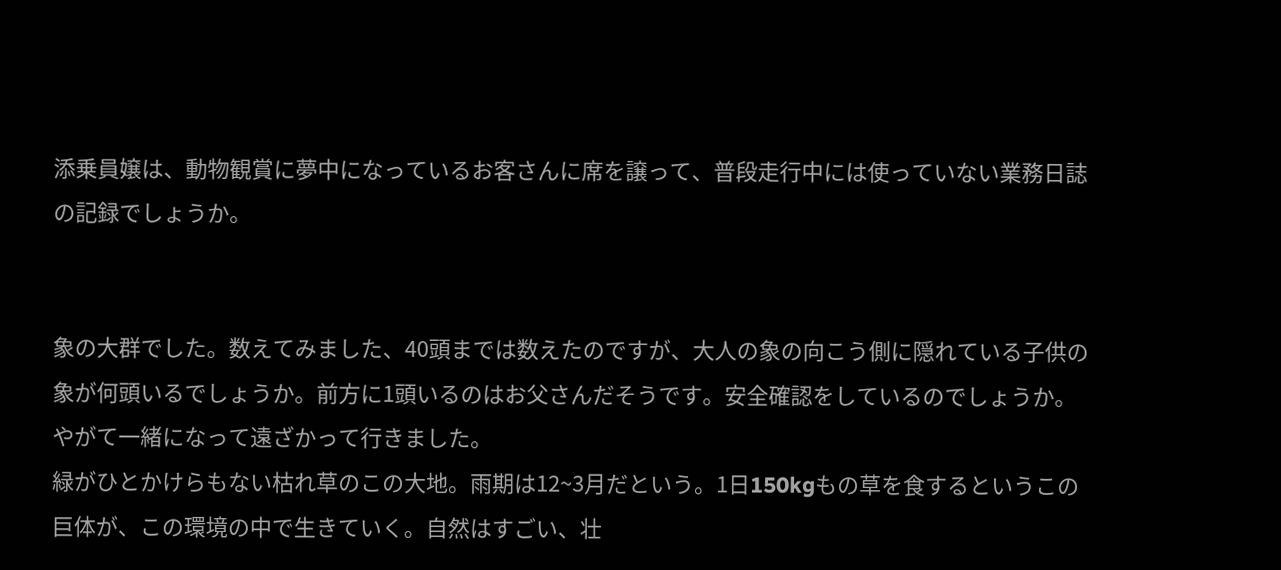添乗員嬢は、動物観賞に夢中になっているお客さんに席を譲って、普段走行中には使っていない業務日誌の記録でしょうか。


象の大群でした。数えてみました、40頭までは数えたのですが、大人の象の向こう側に隠れている子供の象が何頭いるでしょうか。前方に1頭いるのはお父さんだそうです。安全確認をしているのでしょうか。やがて一緒になって遠ざかって行きました。
緑がひとかけらもない枯れ草のこの大地。雨期は12~3月だという。1日150kgもの草を食するというこの巨体が、この環境の中で生きていく。自然はすごい、壮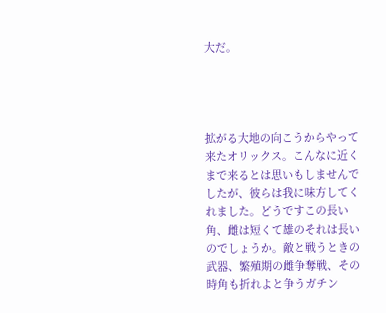大だ。




拡がる大地の向こうからやって来たオリックス。こんなに近くまで来るとは思いもしませんでしたが、彼らは我に味方してくれました。どうですこの長い角、雌は短くて雄のそれは長いのでしょうか。敵と戦うときの武器、繁殖期の雌争奪戦、その時角も折れよと争うガチン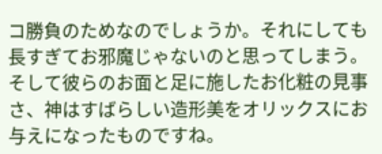コ勝負のためなのでしょうか。それにしても長すぎてお邪魔じゃないのと思ってしまう。そして彼らのお面と足に施したお化粧の見事さ、神はすばらしい造形美をオリックスにお与えになったものですね。